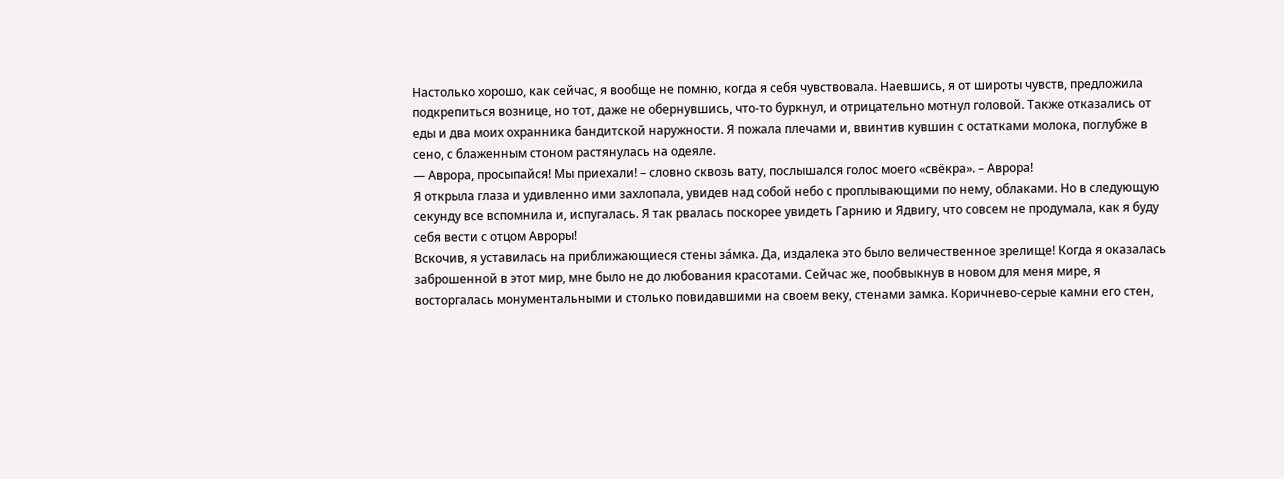Настолько хорошо, как сейчас, я вообще не помню, когда я себя чувствовала. Наевшись, я от широты чувств, предложила подкрепиться вознице, но тот, даже не обернувшись, что-то буркнул, и отрицательно мотнул головой. Также отказались от еды и два моих охранника бандитской наружности. Я пожала плечами и, ввинтив кувшин с остатками молока, поглубже в сено, с блаженным стоном растянулась на одеяле.
— Аврора, просыпайся! Мы приехали! – словно сквозь вату, послышался голос моего «свёкра». – Аврора!
Я открыла глаза и удивленно ими захлопала, увидев над собой небо с проплывающими по нему, облаками. Но в следующую секунду все вспомнила и, испугалась. Я так рвалась поскорее увидеть Гарнию и Ядвигу, что совсем не продумала, как я буду себя вести с отцом Авроры!
Вскочив, я уставилась на приближающиеся стены за́мка. Да, издалека это было величественное зрелище! Когда я оказалась заброшенной в этот мир, мне было не до любования красотами. Сейчас же, пообвыкнув в новом для меня мире, я восторгалась монументальными и столько повидавшими на своем веку, стенами замка. Коричнево-серые камни его стен,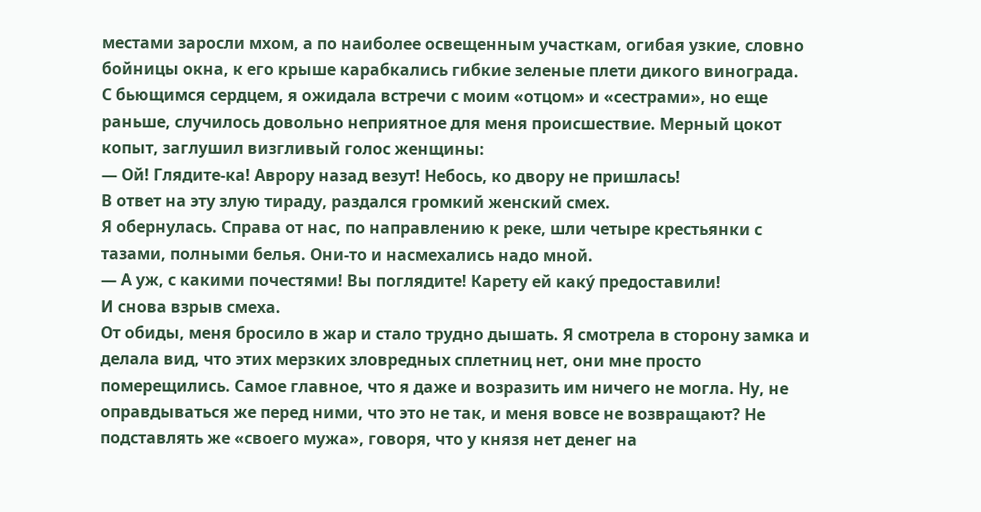местами заросли мхом, а по наиболее освещенным участкам, огибая узкие, словно бойницы окна, к его крыше карабкались гибкие зеленые плети дикого винограда.
С бьющимся сердцем, я ожидала встречи с моим «отцом» и «сестрами», но еще раньше, случилось довольно неприятное для меня происшествие. Мерный цокот копыт, заглушил визгливый голос женщины:
— Ой! Глядите-ка! Аврору назад везут! Небось, ко двору не пришлась!
В ответ на эту злую тираду, раздался громкий женский смех.
Я обернулась. Справа от нас, по направлению к реке, шли четыре крестьянки с тазами, полными белья. Они-то и насмехались надо мной.
— А уж, с какими почестями! Вы поглядите! Карету ей каку́ предоставили!
И снова взрыв смеха.
От обиды, меня бросило в жар и стало трудно дышать. Я смотрела в сторону замка и делала вид, что этих мерзких зловредных сплетниц нет, они мне просто померещились. Самое главное, что я даже и возразить им ничего не могла. Ну, не оправдываться же перед ними, что это не так, и меня вовсе не возвращают? Не подставлять же «своего мужа», говоря, что у князя нет денег на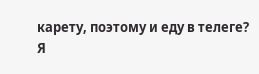карету, поэтому и еду в телеге?
Я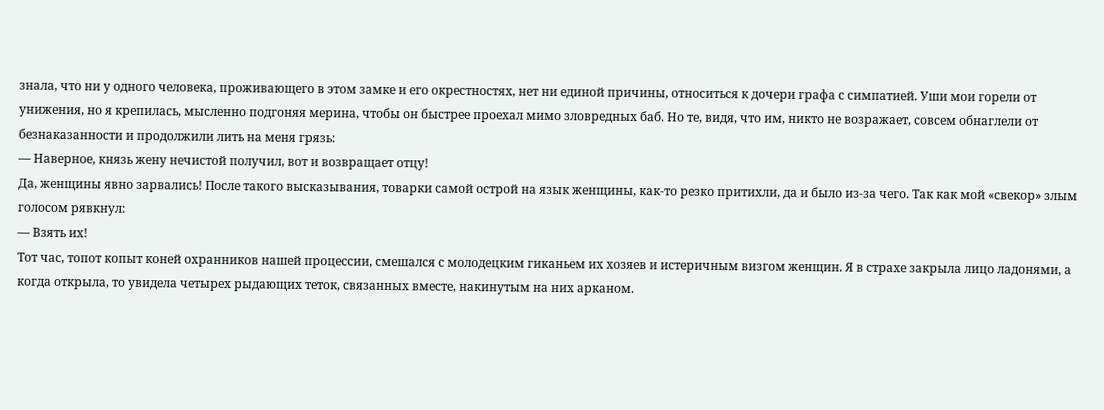знала, что ни у одного человека, проживающего в этом замке и его окрестностях, нет ни единой причины, относиться к дочери графа с симпатией. Уши мои горели от унижения, но я крепилась, мысленно подгоняя мерина, чтобы он быстрее проехал мимо зловредных баб. Но те, видя, что им, никто не возражает, совсем обнаглели от безнаказанности и продолжили лить на меня грязь:
— Наверное, князь жену нечистой получил, вот и возвращает отцу!
Да, женщины явно зарвались! После такого высказывания, товарки самой острой на язык женщины, как-то резко притихли, да и было из-за чего. Так как мой «свекор» злым голосом рявкнул:
— Взять их!
Тот час, топот копыт коней охранников нашей процессии, смешался с молодецким гиканьем их хозяев и истеричным визгом женщин. Я в страхе закрыла лицо ладонями, а когда открыла, то увидела четырех рыдающих теток, связанных вместе, накинутым на них арканом.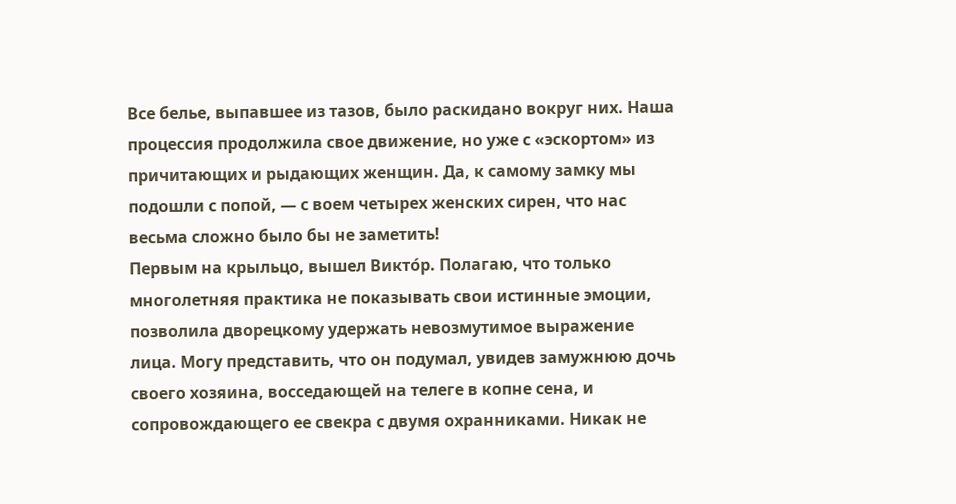Все белье, выпавшее из тазов, было раскидано вокруг них. Наша процессия продолжила свое движение, но уже с «эскортом» из причитающих и рыдающих женщин. Да, к самому замку мы подошли с попой, — с воем четырех женских сирен, что нас весьма сложно было бы не заметить!
Первым на крыльцо, вышел Викто́р. Полагаю, что только многолетняя практика не показывать свои истинные эмоции, позволила дворецкому удержать невозмутимое выражение лица. Могу представить, что он подумал, увидев замужнюю дочь своего хозяина, восседающей на телеге в копне сена, и сопровождающего ее свекра с двумя охранниками. Никак не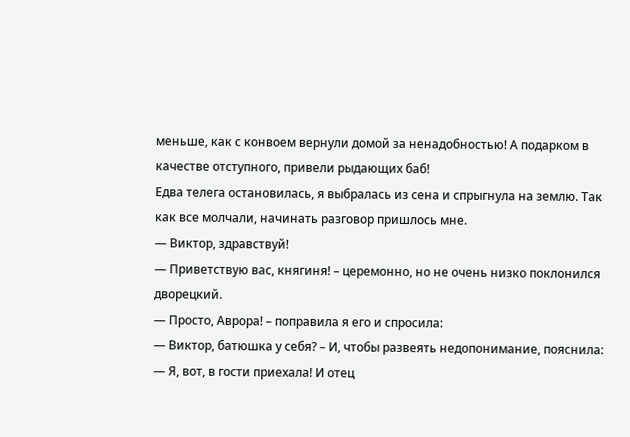меньше, как с конвоем вернули домой за ненадобностью! А подарком в качестве отступного, привели рыдающих баб!
Едва телега остановилась, я выбралась из сена и спрыгнула на землю. Так как все молчали, начинать разговор пришлось мне.
— Виктор, здравствуй!
— Приветствую вас, княгиня! – церемонно, но не очень низко поклонился дворецкий.
— Просто, Аврора! – поправила я его и спросила:
— Виктор, батюшка у себя? – И, чтобы развеять недопонимание, пояснила: — Я, вот, в гости приехала! И отец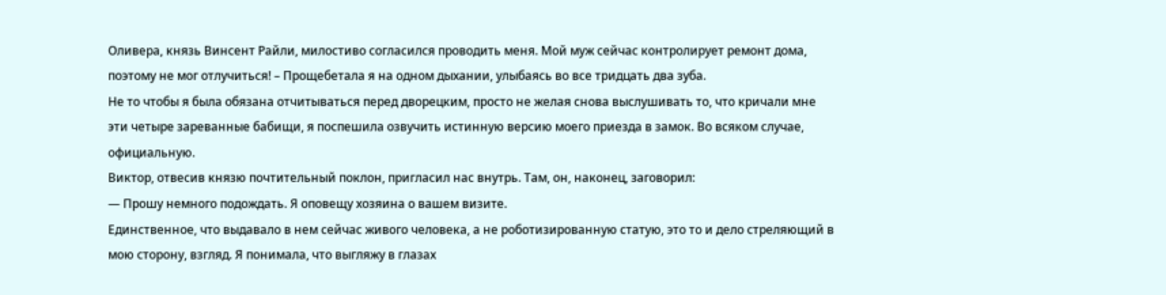Оливера, князь Винсент Райли, милостиво согласился проводить меня. Мой муж сейчас контролирует ремонт дома, поэтому не мог отлучиться! – Прощебетала я на одном дыхании, улыбаясь во все тридцать два зуба.
Не то чтобы я была обязана отчитываться перед дворецким, просто не желая снова выслушивать то, что кричали мне эти четыре зареванные бабищи, я поспешила озвучить истинную версию моего приезда в замок. Во всяком случае, официальную.
Виктор, отвесив князю почтительный поклон, пригласил нас внутрь. Там, он, наконец, заговорил:
— Прошу немного подождать. Я оповещу хозяина о вашем визите.
Единственное, что выдавало в нем сейчас живого человека, а не роботизированную статую, это то и дело стреляющий в мою сторону, взгляд. Я понимала, что выгляжу в глазах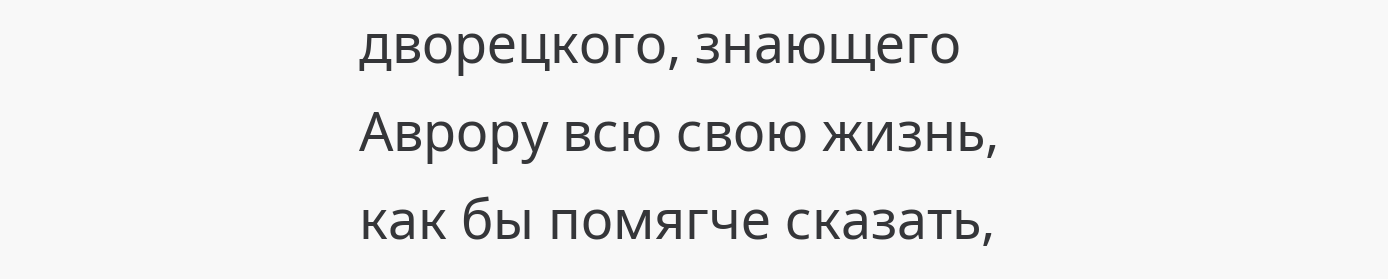дворецкого, знающего Аврору всю свою жизнь, как бы помягче сказать,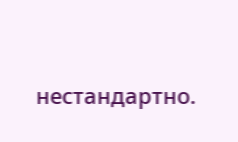нестандартно.